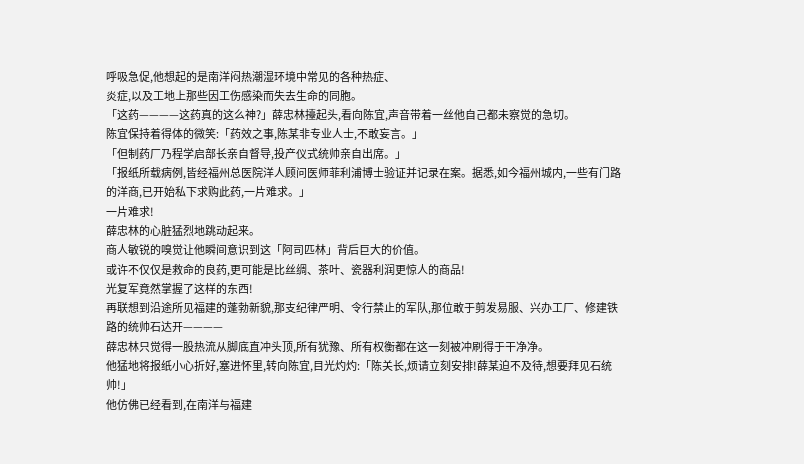呼吸急促,他想起的是南洋闷热潮湿环境中常见的各种热症、
炎症,以及工地上那些因工伤感染而失去生命的同胞。
「这药————这药真的这么神?」薛忠林擡起头,看向陈宜,声音带着一丝他自己都未察觉的急切。
陈宜保持着得体的微笑:「药效之事,陈某非专业人士,不敢妄言。」
「但制药厂乃程学启部长亲自督导,投产仪式统帅亲自出席。」
「报纸所载病例,皆经福州总医院洋人顾问医师菲利浦博士验证并记录在案。据悉,如今福州城内,一些有门路的洋商,已开始私下求购此药,一片难求。」
一片难求!
薛忠林的心脏猛烈地跳动起来。
商人敏锐的嗅觉让他瞬间意识到这「阿司匹林」背后巨大的价值。
或许不仅仅是救命的良药,更可能是比丝绸、茶叶、瓷器利润更惊人的商品!
光复军竟然掌握了这样的东西!
再联想到沿途所见福建的蓬勃新貌,那支纪律严明、令行禁止的军队,那位敢于剪发易服、兴办工厂、修建铁路的统帅石达开————
薛忠林只觉得一股热流从脚底直冲头顶,所有犹豫、所有权衡都在这一刻被冲刷得于干净净。
他猛地将报纸小心折好,塞进怀里,转向陈宜,目光灼灼:「陈关长,烦请立刻安排!薛某迫不及待,想要拜见石统帅!」
他仿佛已经看到,在南洋与福建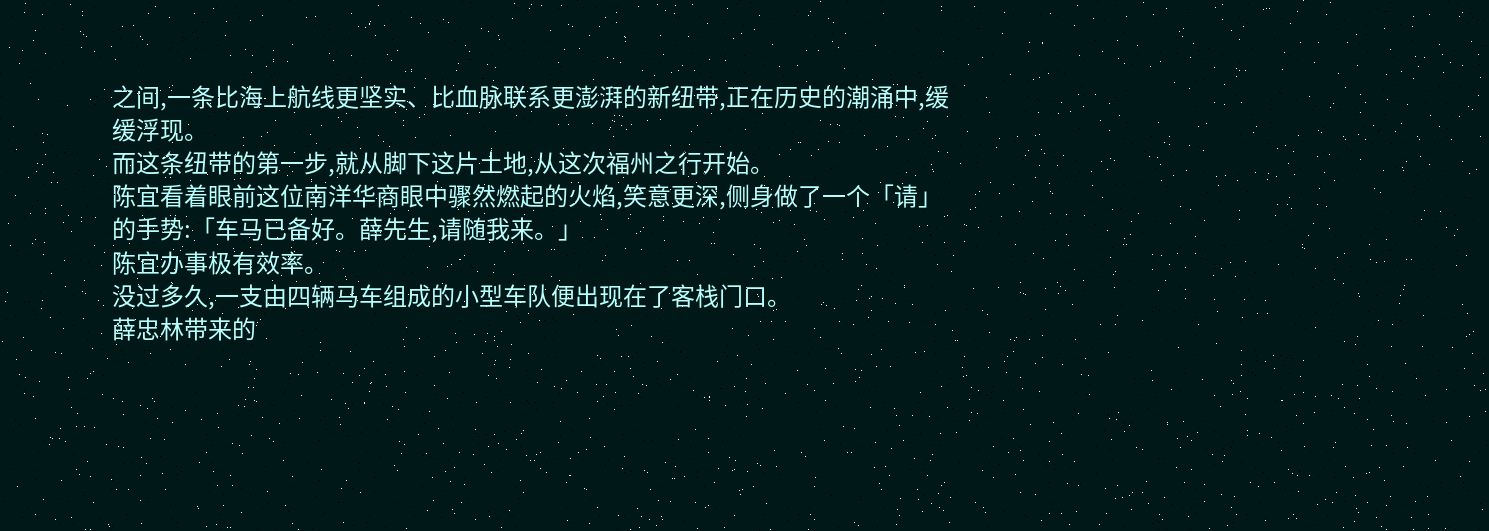之间,一条比海上航线更坚实、比血脉联系更澎湃的新纽带,正在历史的潮涌中,缓缓浮现。
而这条纽带的第一步,就从脚下这片土地,从这次福州之行开始。
陈宜看着眼前这位南洋华商眼中骤然燃起的火焰,笑意更深,侧身做了一个「请」的手势:「车马已备好。薛先生,请随我来。」
陈宜办事极有效率。
没过多久,一支由四辆马车组成的小型车队便出现在了客栈门口。
薛忠林带来的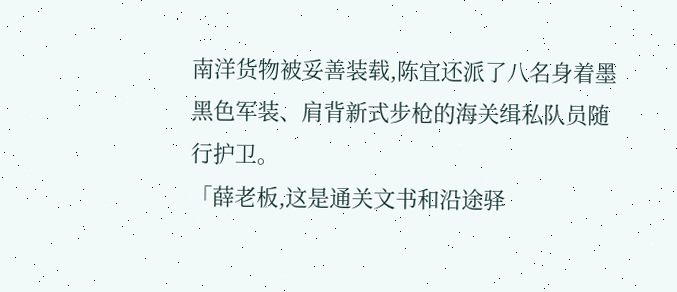南洋货物被妥善装载,陈宜还派了八名身着墨黑色军装、肩背新式步枪的海关缉私队员随行护卫。
「薛老板,这是通关文书和沿途驿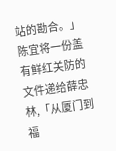站的勘合。」
陈宜将一份盖有鲜红关防的文件递给薛忠林,「从厦门到福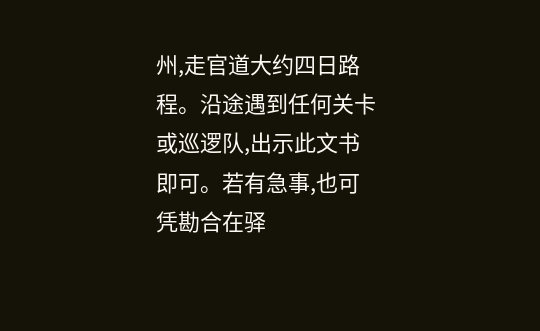州,走官道大约四日路程。沿途遇到任何关卡或巡逻队,出示此文书即可。若有急事,也可凭勘合在驿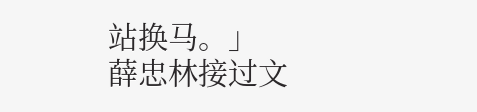站换马。」
薛忠林接过文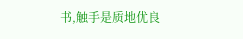书,触手是质地优良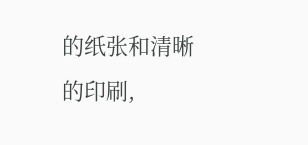的纸张和清晰的印刷,